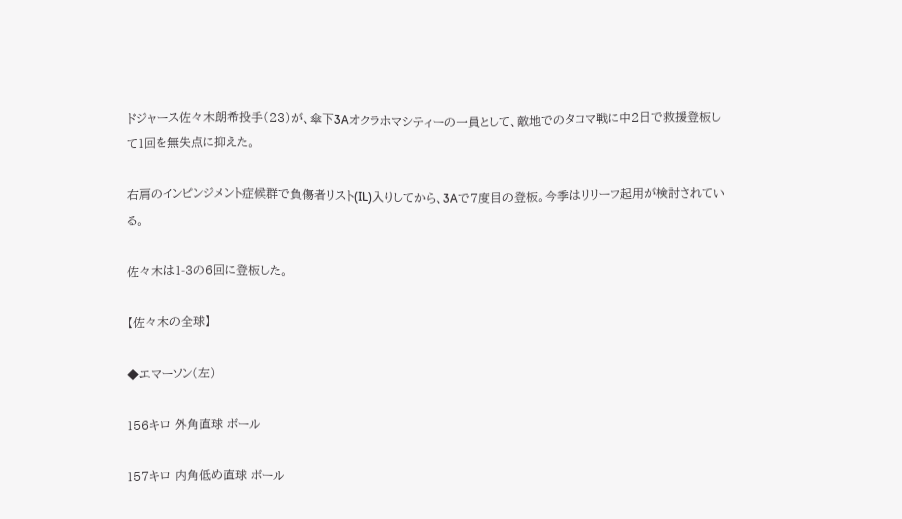ドジャース佐々木朗希投手(23)が、傘下3Aオクラホマシティーの一員として、敵地でのタコマ戦に中2日で救援登板して1回を無失点に抑えた。

右肩のインピンジメント症候群で負傷者リスト(IL)入りしてから、3Aで7度目の登板。今季はリリーフ起用が検討されている。

佐々木は1-3の6回に登板した。

【佐々木の全球】

◆エマーソン(左)

156キロ 外角直球 ボール

157キロ 内角低め直球 ボール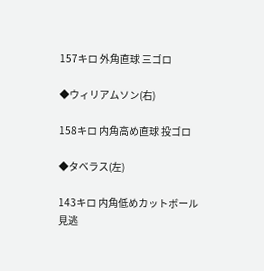157キロ 外角直球 三ゴロ

◆ウィリアムソン(右)

158キロ 内角高め直球 投ゴロ

◆タベラス(左)

143キロ 内角低めカットボール 見逃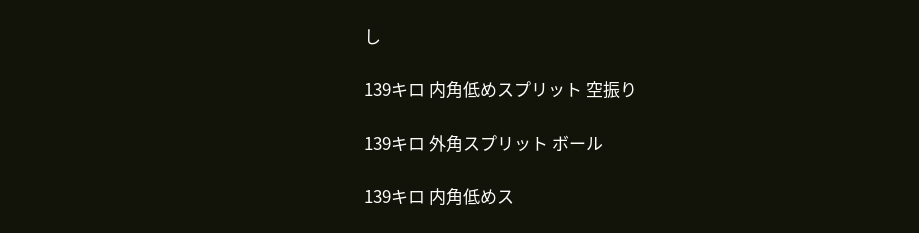し

139キロ 内角低めスプリット 空振り

139キロ 外角スプリット ボール

139キロ 内角低めス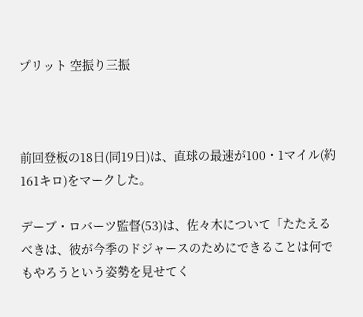プリット 空振り三振



前回登板の18日(同19日)は、直球の最速が100・1マイル(約161キロ)をマークした。

デーブ・ロバーツ監督(53)は、佐々木について「たたえるべきは、彼が今季のドジャースのためにできることは何でもやろうという姿勢を見せてく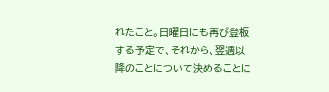れたこと。日曜日にも再び登板する予定で、それから、翌週以降のことについて決めることに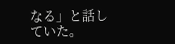なる」と話していた。